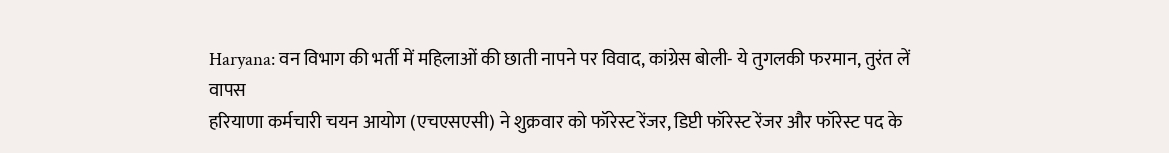Haryana: वन विभाग की भर्ती में महिलाओं की छाती नापने पर विवाद, कांग्रेस बोली- ये तुगलकी फरमान, तुरंत लें वापस
हरियाणा कर्मचारी चयन आयोग (एचएसएसी) ने शुक्रवार को फॉरेस्ट रेंजर, डिप्टी फॉरेस्ट रेंजर और फॉरेस्ट पद के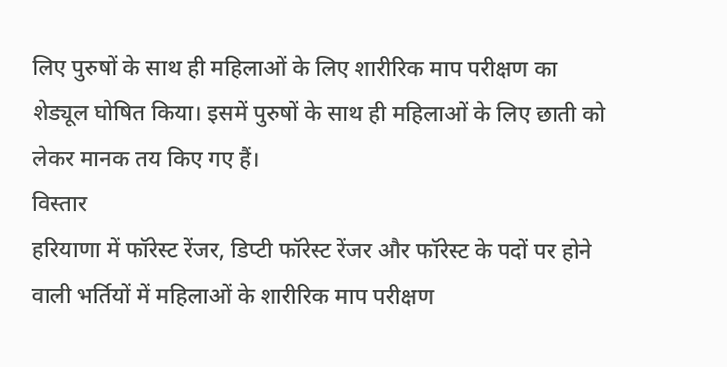लिए पुरुषों के साथ ही महिलाओं के लिए शारीरिक माप परीक्षण का शेड्यूल घोषित किया। इसमें पुरुषों के साथ ही महिलाओं के लिए छाती को लेकर मानक तय किए गए हैं।
विस्तार
हरियाणा में फॉरेस्ट रेंजर, डिप्टी फॉरेस्ट रेंजर और फॉरेस्ट के पदों पर होने वाली भर्तियों में महिलाओं के शारीरिक माप परीक्षण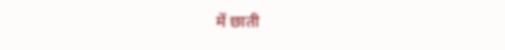में छाती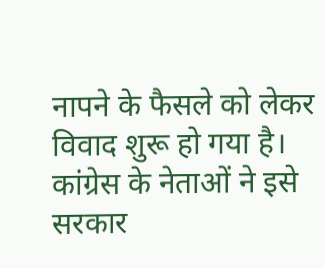नापने के फैसले को लेकर विवाद शुरू हो गया है। कांग्रेस के नेताओं ने इसे सरकार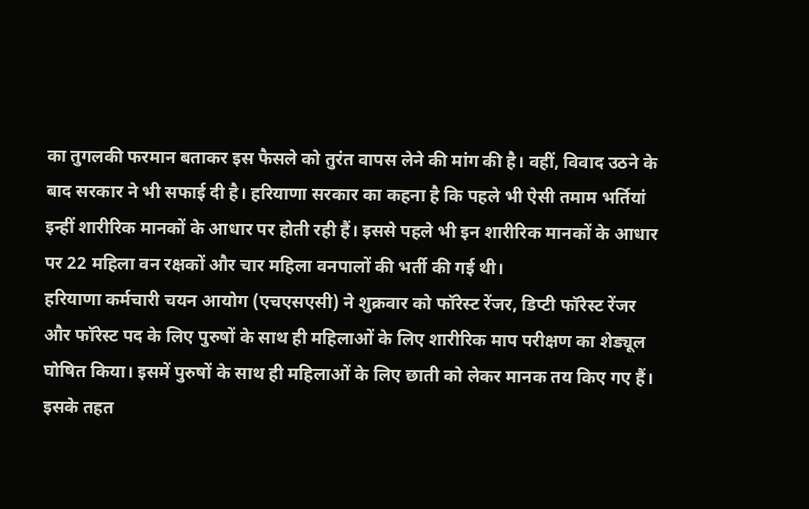का तुगलकी फरमान बताकर इस फैसले को तुरंत वापस लेने की मांग की है। वहीं, विवाद उठने के बाद सरकार ने भी सफाई दी है। हरियाणा सरकार का कहना है कि पहले भी ऐसी तमाम भर्तियां इन्हीं शारीरिक मानकों के आधार पर होती रही हैं। इससे पहले भी इन शारीरिक मानकों के आधार पर 22 महिला वन रक्षकों और चार महिला वनपालों की भर्ती की गई थी।
हरियाणा कर्मचारी चयन आयोग (एचएसएसी) ने शुक्रवार को फॉरेस्ट रेंजर, डिप्टी फॉरेस्ट रेंजर और फॉरेस्ट पद के लिए पुरुषों के साथ ही महिलाओं के लिए शारीरिक माप परीक्षण का शेड्यूल घोषित किया। इसमें पुरुषों के साथ ही महिलाओं के लिए छाती को लेकर मानक तय किए गए हैं। इसके तहत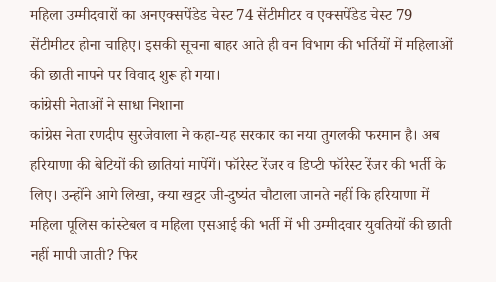महिला उम्मीदवारों का अनएक्सपेंडेड चेस्ट 74 सेंटीमीटर व एक्सपेंडेड चेस्ट 79 सेंटीमीटर होना चाहिए। इसकी सूचना बाहर आते ही वन विभाग की भर्तियों में महिलाओं की छाती नापने पर विवाद शुरू हो गया।
कांग्रेसी नेताओं ने साधा निशाना
कांग्रेस नेता रणदीप सुरजेवाला ने कहा-यह सरकार का नया तुगलकी फरमान है। अब हरियाणा की बेटियों की छातियां मापेंगें। फॉरेस्ट रेंजर व डिप्टी फॉरेस्ट रेंजर की भर्ती के लिए। उन्होंने आगे लिखा, क्या खट्टर जी-दुष्यंत चौटाला जानते नहीं कि हरियाणा में महिला पूलिस कांस्टेबल व महिला एसआई की भर्ती में भी उम्मीदवार युवतियों की छाती नहीं मापी जाती? फिर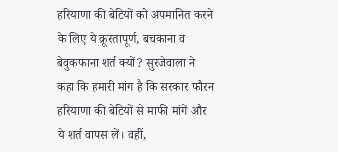हरियाणा की बेटियों को अपमानित करने के लिए ये क्रूरतापूर्ण, बचकाना व बेवुकफाना शर्त क्यों? सुरजेवाला ने कहा कि हमारी मांग है कि सरकार फौरन हरियाणा की बेटियों से माफी मांगें और ये शर्त वापस लें। वहीं,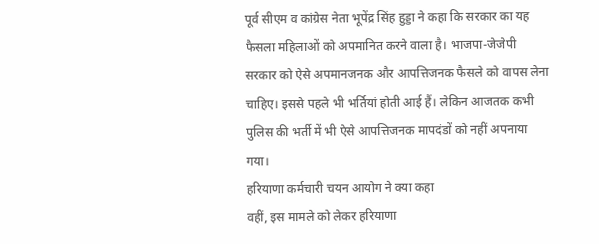पूर्व सीएम व कांग्रेस नेता भूपेंद्र सिंह हुड्डा ने कहा कि सरकार का यह फैसला महिलाओं को अपमानित करने वाला है। भाजपा-जेजेपी सरकार को ऐसे अपमानजनक और आपत्तिजनक फैसले को वापस लेना चाहिए। इससे पहले भी भर्तियां होती आई हैं। लेकिन आजतक कभी पुलिस की भर्ती में भी ऐसे आपत्तिजनक मापदंडों को नहीं अपनाया गया।
हरियाणा कर्मचारी चयन आयोग ने क्या कहा
वहीं, इस मामले को लेकर हरियाणा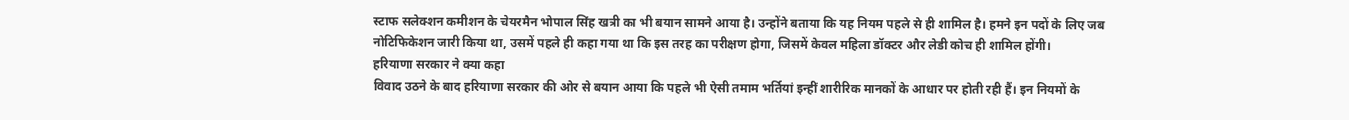स्टाफ सलेक्शन कमीशन के चेयरमैन भोपाल सिंह खत्री का भी बयान सामने आया है। उन्होंने बताया कि यह नियम पहले से ही शामिल है। हमने इन पदों के लिए जब नोटिफिकेशन जारी किया था, उसमें पहले ही कहा गया था कि इस तरह का परीक्षण होगा, जिसमें केवल महिला डॉक्टर और लेडी कोच ही शामिल होंगी।
हरियाणा सरकार ने क्या कहा
विवाद उठने के बाद हरियाणा सरकार की ओर से बयान आया कि पहले भी ऐसी तमाम भर्तियां इन्हीं शारीरिक मानकों के आधार पर होती रही हैं। इन नियमों के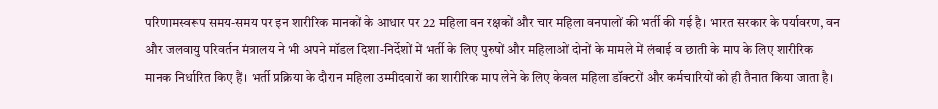परिणामस्वरूप समय-समय पर इन शारीरिक मानकों के आधार पर 22 महिला वन रक्षकों और चार महिला वनपालों की भर्ती की गई है। भारत सरकार के पर्यावरण, वन और जलवायु परिवर्तन मंत्रालय ने भी अपने मॉडल दिशा-निर्देशों में भर्ती के लिए पुरुषों और महिलाओं दोनों के मामले में लंबाई व छाती के माप के लिए शारीरिक मानक निर्धारित किए हैं। भर्ती प्रक्रिया के दौरान महिला उम्मीदवारों का शारीरिक माप लेने के लिए केवल महिला डॉक्टरों और कर्मचारियों को ही तैनात किया जाता है।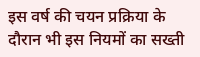इस वर्ष की चयन प्रक्रिया के दौरान भी इस नियमों का सख्ती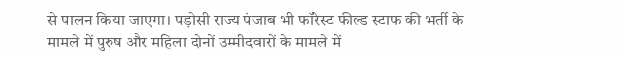से पालन किया जाएगा। पड़ोसी राज्य पंजाब भी फॉरेस्ट फील्ड स्टाफ की भर्ती के मामले में पुरुष और महिला दोनों उम्मीदवारों के मामले में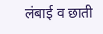लंबाई व छाती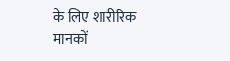के लिए शारीरिक मानकों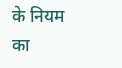के नियम का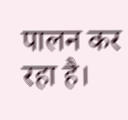पालन कर रहा है।